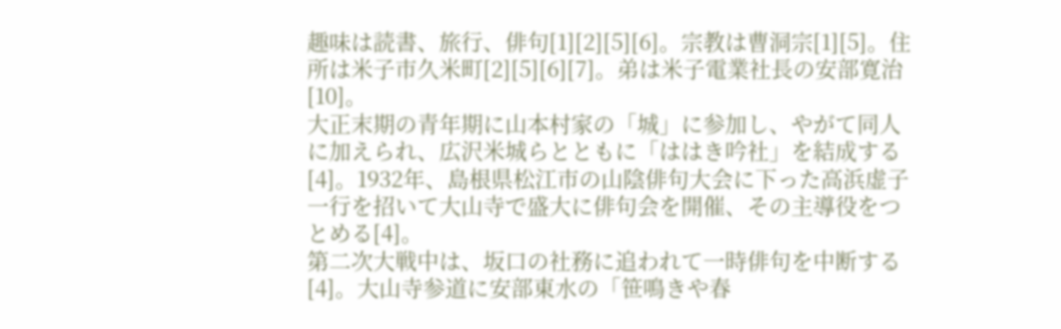趣味は読書、旅行、俳句[1][2][5][6]。宗教は曹洞宗[1][5]。住所は米子市久米町[2][5][6][7]。弟は米子電業社長の安部寛治[10]。
大正末期の青年期に山本村家の「城」に参加し、やがて同人に加えられ、広沢米城らとともに「ははき吟社」を結成する[4]。1932年、島根県松江市の山陰俳句大会に下った高浜虚子一行を招いて大山寺で盛大に俳句会を開催、その主導役をつとめる[4]。
第二次大戦中は、坂口の社務に追われて一時俳句を中断する[4]。大山寺参道に安部東水の「笹鳴きや春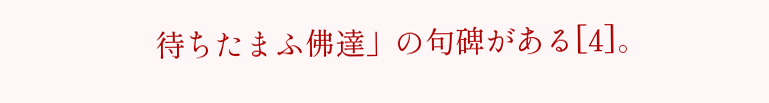待ちたまふ佛達」の句碑がある[4]。